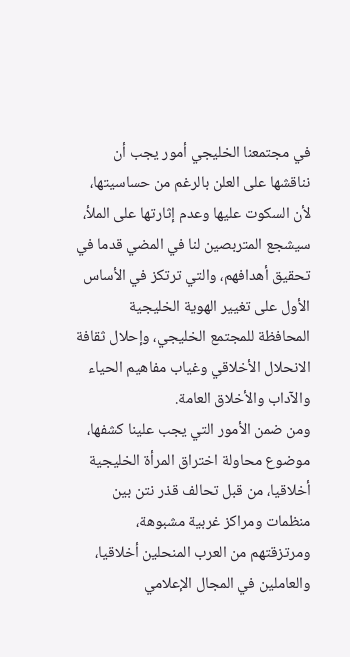في مجتمعنا الخليجي أمور يجب أن نناقشها على العلن بالرغم من حساسيتها، لأن السكوت عليها وعدم إثارتها على الملأ، سيشجع المتربصين لنا في المضي قدما في تحقيق أهدافهم، والتي ترتكز في الأساس الأول على تغيير الهوية الخليجية المحافظة للمجتمع الخليجي، وإحلال ثقافة الانحلال الأخلاقي وغياب مفاهيم الحياء والآداب والأخلاق العامة.
ومن ضمن الأمور التي يجب علينا كشفها، موضوع محاولة اختراق المرأة الخليجية أخلاقيا، من قبل تحالف قذر نتن بين منظمات ومراكز غربية مشبوهة، ومرتزقتهم من العرب المنحلين أخلاقيا، والعاملين في المجال الإعلامي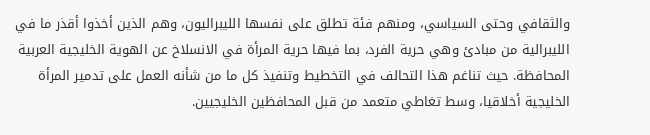والثقافي وحتى السياسي، ومنهم فئة تطلق على نفسها الليبراليون، وهم الذين أخذوا أقذر ما في الليبرالية من مبادئ وهي حرية الفرد، بما فيها حرية المرأة في الانسلاخ عن الهوية الخليجية العربية المحافظة. حيث تناغم هذا التحالف في التخطيط وتنفيذ كل ما من شأنه العمل على تدمير المرأة الخليجية أخلاقيا، وسط تغاطي متعمد من قبل المحافظين الخليجيين.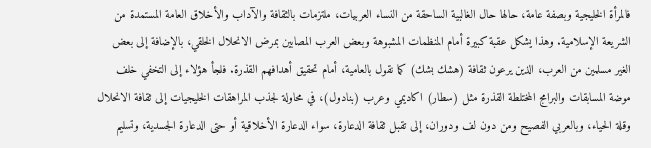فالمرأة الخليجية وبصفة عامة، حالها حال الغالبية الساحقة من النساء العربيات، ملتزمات بالثقافة والآداب والأخلاق العامة المستمدة من الشريعة الإسلامية. وهذا يشكل عقبة كبيرة أمام المنظمات المشبوهة وبعض العرب المصابين بمرض الانحلال الخلقي، بالإضافة إلى بعض الغير مسلمين من العرب، الذين يرعون ثقافة (هشك بشك) كما نقول بالعامية، أمام تحقيق أهدافهم القذرة. فلجأ هؤلاء إلى التخفي خلف موضة المسابقات والبرامج المختلطة القذرة مثل (سطار) اكاديمي وعرب (بنادول)، في محاولة لجذب المراهقات الخليجيات إلى ثقافة الانحلال وقلة الحياء، وبالعربي الفصيح ومن دون لف ودوران، إلى تقبل ثقافة الدعارة، سواء الدعارة الأخلاقية أو حتى الدعارة الجسدية، وتسليم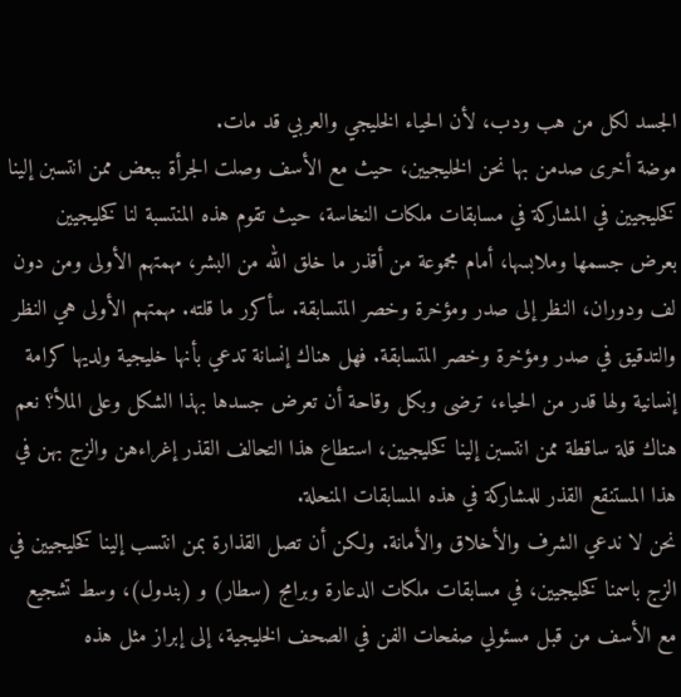الجسد لكل من هب ودب، لأن الحياء الخليجي والعربي قد مات.
موضة أخرى صدمن بها نحن الخليجيين، حيث مع الأسف وصلت الجرأة ببعض ممن انتسبن إلينا كخليجيين في المشاركة في مسابقات ملكات النخاسة، حيث تقوم هذه المنتسبة لنا كخليجيين بعرض جسمها وملابسها، أمام مجموعة من أقذر ما خلق الله من البشر، مهمتهم الأولى ومن دون لف ودوران، النظر إلى صدر ومؤخرة وخصر المتسابقة. سأكرر ما قلته. مهمتهم الأولى هي النظر والتدقيق في صدر ومؤخرة وخصر المتسابقة. فهل هناك إنسانة تدعي بأنها خليجية ولديها كرامة إنسانية ولها قدر من الحياء، ترضى وبكل وقاحة أن تعرض جسدها بهذا الشكل وعلى الملأ؟ نعم هناك قلة ساقطة ممن انتسبن إلينا كخليجيين، استطاع هذا التحالف القذر إغراءهن والزج بهن في هذا المستنقع القذر للمشاركة في هذه المسابقات المنحلة.
نحن لا ندعي الشرف والأخلاق والأمانة. ولكن أن تصل القذارة بمن انتسب إلينا كخليجيين في الزج باسمنا كخليجيين، في مسابقات ملكات الدعارة وبرامج (سطار) و (بندول)، وسط تشجيع مع الأسف من قبل مسئولي صفحات الفن في الصحف الخليجية، إلى إبراز مثل هذه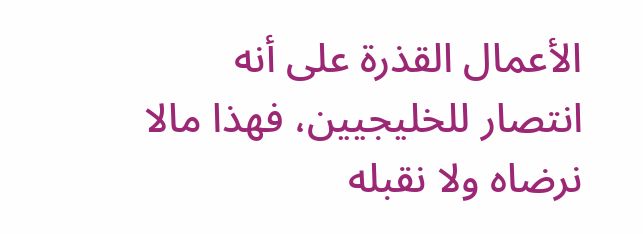الأعمال القذرة على أنه انتصار للخليجيين، فهذا مالا نرضاه ولا نقبله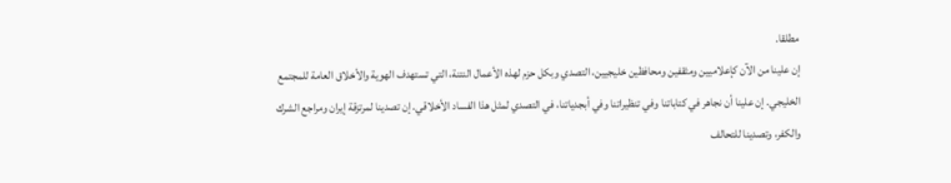مطلقا.
إن علينا من الآن كإعلاميين ومثقفين ومحافظين خليجيين، التصدي وبكل حزم لهذه الأعمال النتنة، التي تستهدف الهوية والأخلاق العامة للمجتمع الخليجي. إن علينا أن نجاهر في كتاباتنا وفي تنظيراتنا وفي أبجدياتنا، في التصدي لمثل هذا الفساد الأخلاقي. إن تصدينا لمرتزقة إيران ومراجع الشرك والكفر، وتصدينا للتحالف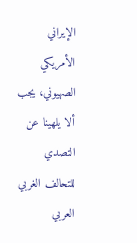الإيراني الأمريكي الصهيوني، يجب ألا يلهينا عن التصدي للتحالف الغربي العربي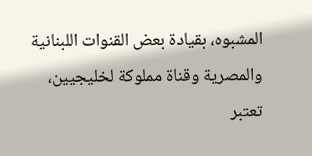المشبوه، بقيادة بعض القنوات اللبنانية والمصرية وقناة مملوكة لخليجيين، تعتبر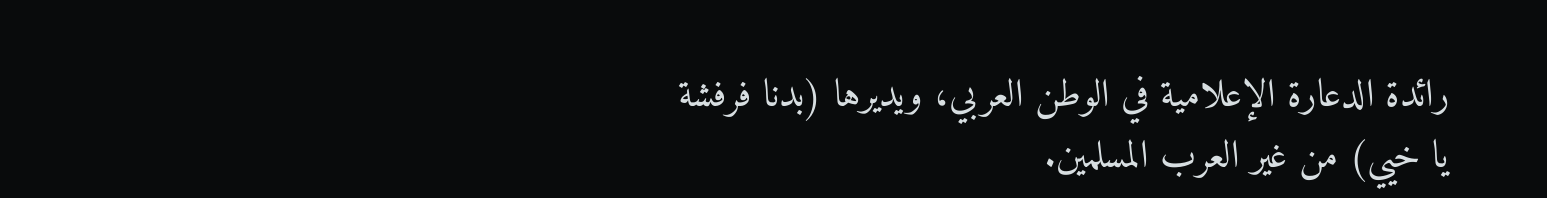رائدة الدعارة الإعلامية في الوطن العربي، ويديرها (بدنا فرفشة يا خيي) من غير العرب المسلمين.